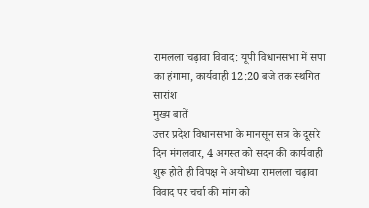रामलला चढ़ावा विवाद: यूपी विधानसभा में सपा का हंगामा, कार्यवाही 12:20 बजे तक स्थगित
सारांश
मुख्य बातें
उत्तर प्रदेश विधानसभा के मानसून सत्र के दूसरे दिन मंगलवार, 4 अगस्त को सदन की कार्यवाही शुरू होते ही विपक्ष ने अयोध्या रामलला चढ़ावा विवाद पर चर्चा की मांग को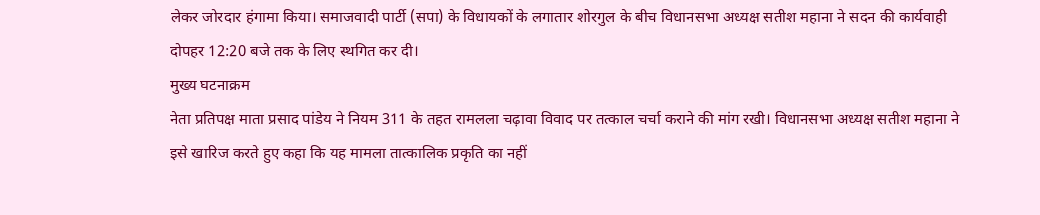लेकर जोरदार हंगामा किया। समाजवादी पार्टी (सपा) के विधायकों के लगातार शोरगुल के बीच विधानसभा अध्यक्ष सतीश महाना ने सदन की कार्यवाही दोपहर 12:20 बजे तक के लिए स्थगित कर दी।
मुख्य घटनाक्रम
नेता प्रतिपक्ष माता प्रसाद पांडेय ने नियम 311 के तहत रामलला चढ़ावा विवाद पर तत्काल चर्चा कराने की मांग रखी। विधानसभा अध्यक्ष सतीश महाना ने इसे खारिज करते हुए कहा कि यह मामला तात्कालिक प्रकृति का नहीं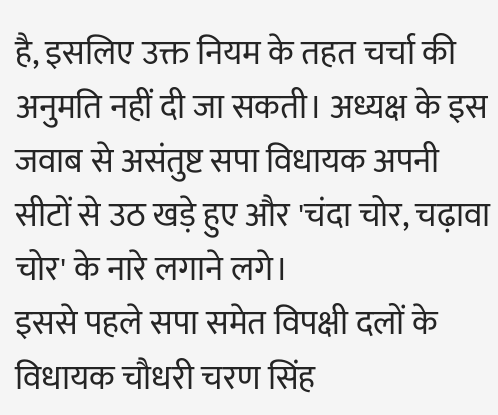है, इसलिए उक्त नियम के तहत चर्चा की अनुमति नहीं दी जा सकती। अध्यक्ष के इस जवाब से असंतुष्ट सपा विधायक अपनी सीटों से उठ खड़े हुए और 'चंदा चोर, चढ़ावा चोर' के नारे लगाने लगे।
इससे पहले सपा समेत विपक्षी दलों के विधायक चौधरी चरण सिंह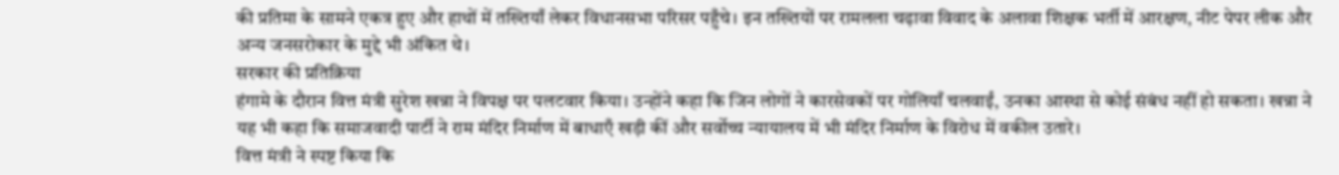की प्रतिमा के सामने एकत्र हुए और हाथों में तख्तियाँ लेकर विधानसभा परिसर पहुँचे। इन तख्तियों पर रामलला चढ़ावा विवाद के अलावा शिक्षक भर्ती में आरक्षण, नीट पेपर लीक और अन्य जनसरोकार के मुद्दे भी अंकित थे।
सरकार की प्रतिक्रिया
हंगामे के दौरान वित्त मंत्री सुरेश खन्ना ने विपक्ष पर पलटवार किया। उन्होंने कहा कि जिन लोगों ने कारसेवकों पर गोलियाँ चलवाईं, उनका आस्था से कोई संबंध नहीं हो सकता। खन्ना ने यह भी कहा कि समाजवादी पार्टी ने राम मंदिर निर्माण में बाधाएँ खड़ी कीं और सर्वोच्च न्यायालय में भी मंदिर निर्माण के विरोध में वकील उतारे।
वित्त मंत्री ने स्पष्ट किया कि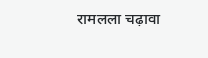रामलला चढ़ावा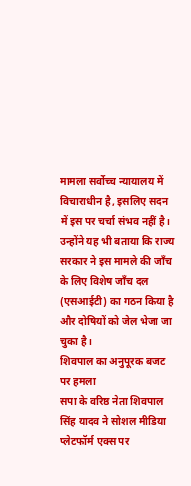मामला सर्वोच्च न्यायालय में विचाराधीन है, इसलिए सदन में इस पर चर्चा संभव नहीं है। उन्होंने यह भी बताया कि राज्य सरकार ने इस मामले की जाँच के लिए विशेष जाँच दल (एसआईटी) का गठन किया है और दोषियों को जेल भेजा जा चुका है।
शिवपाल का अनुपूरक बजट पर हमला
सपा के वरिष्ठ नेता शिवपाल सिंह यादव ने सोशल मीडिया प्लेटफॉर्म एक्स पर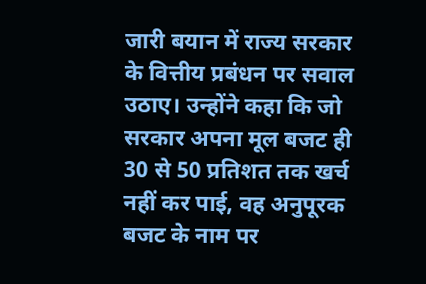जारी बयान में राज्य सरकार के वित्तीय प्रबंधन पर सवाल उठाए। उन्होंने कहा कि जो सरकार अपना मूल बजट ही 30 से 50 प्रतिशत तक खर्च नहीं कर पाई, वह अनुपूरक बजट के नाम पर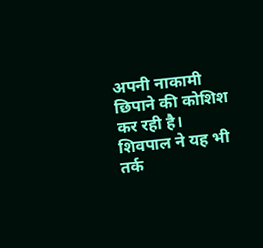अपनी नाकामी छिपाने की कोशिश कर रही है।
शिवपाल ने यह भी तर्क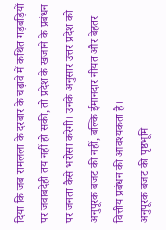दिया कि जब रामलला के दरबार के चढ़ावे में कथित गड़बड़ियों पर जवाबदेही तय नहीं हो सकी, तो प्रदेश के खजाने के प्रबंधन पर जनता कैसे भरोसा करेगी। उनके अनुसार उत्तर प्रदेश को अनुपूरक बजट की नहीं, बल्कि ईमानदार नीयत और बेहतर वित्तीय प्रबंधन की आवश्यकता है।
अनुपूरक बजट की पृष्ठभूमि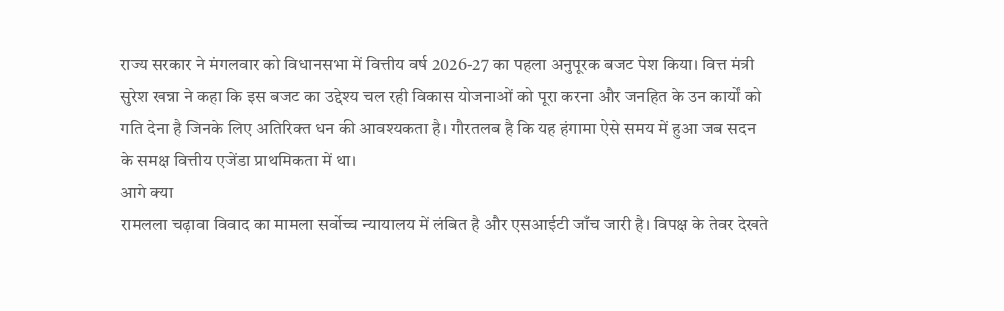राज्य सरकार ने मंगलवार को विधानसभा में वित्तीय वर्ष 2026-27 का पहला अनुपूरक बजट पेश किया। वित्त मंत्री सुरेश खन्ना ने कहा कि इस बजट का उद्देश्य चल रही विकास योजनाओं को पूरा करना और जनहित के उन कार्यों को गति देना है जिनके लिए अतिरिक्त धन की आवश्यकता है। गौरतलब है कि यह हंगामा ऐसे समय में हुआ जब सदन के समक्ष वित्तीय एजेंडा प्राथमिकता में था।
आगे क्या
रामलला चढ़ावा विवाद का मामला सर्वोच्च न्यायालय में लंबित है और एसआईटी जाँच जारी है। विपक्ष के तेवर देखते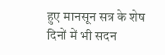हुए मानसून सत्र के शेष दिनों में भी सदन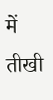में तीखी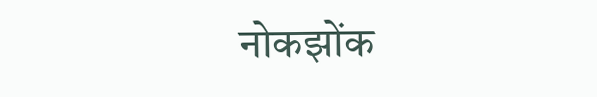नोकझोंक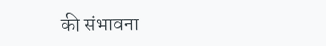की संभावना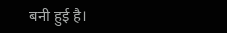बनी हुई है।